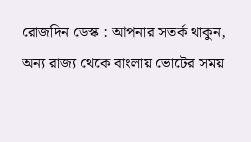রোজদিন ডেস্ক : আপনার সতর্ক থাকুন, অন্য রাজ্য থেকে বাংলায় ভোটের সময়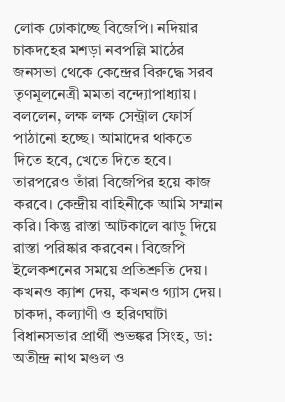লোক ঢোকাচ্ছে বিজেপি। নদিয়ার চাকদহের মশড়া নবপল্লি মাঠের জনসভা থেকে কেন্দ্রের বিরুদ্ধে সরব তৃণমূলনেত্রী মমতা বন্দ্যোপাধ্যায়। বললেন, লক্ষ লক্ষ সেন্ট্রাল ফোর্স পাঠানো হচ্ছে। আমাদের থাকতে দিতে হবে, খেতে দিতে হবে। তারপরেও তাঁরা বিজেপির হয়ে কাজ করবে। কেন্দ্রীয় বাহিনীকে আমি সম্মান করি। কিন্তু রাস্তা আটকালে ঝাড়ু দিয়ে রাস্তা পরিষ্কার করবেন। বিজেপি ইলেকশনের সময়ে প্রতিশ্রুতি দেয়। কখনও ক্যাশ দেয়, কখনও গ্যাস দেয়। চাকদা, কল্যাণী ও হরিণঘাটা বিধানসভার প্রার্থী শুভঙ্কর সিংহ, ডা: অতীন্দ্র নাথ মণ্ডল ও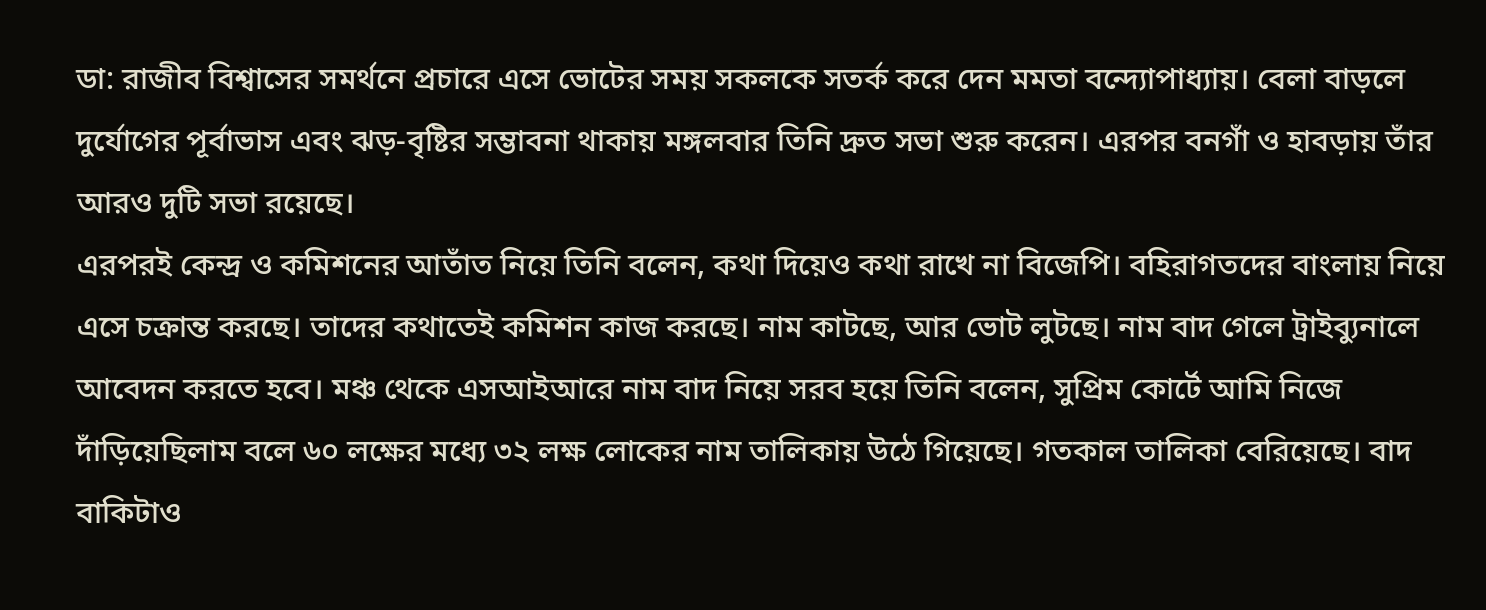ডা: রাজীব বিশ্বাসের সমর্থনে প্রচারে এসে ভোটের সময় সকলকে সতর্ক করে দেন মমতা বন্দ্যোপাধ্যায়। বেলা বাড়লে দুর্যোগের পূর্বাভাস এবং ঝড়-বৃষ্টির সম্ভাবনা থাকায় মঙ্গলবার তিনি দ্রুত সভা শুরু করেন। এরপর বনগাঁ ও হাবড়ায় তাঁর আরও দুটি সভা রয়েছে।
এরপরই কেন্দ্র ও কমিশনের আতাঁত নিয়ে তিনি বলেন, কথা দিয়েও কথা রাখে না বিজেপি। বহিরাগতদের বাংলায় নিয়ে এসে চক্রান্ত করছে। তাদের কথাতেই কমিশন কাজ করছে। নাম কাটছে, আর ভোট লুটছে। নাম বাদ গেলে ট্রাইব্যুনালে আবেদন করতে হবে। মঞ্চ থেকে এসআইআরে নাম বাদ নিয়ে সরব হয়ে তিনি বলেন, সুপ্রিম কোর্টে আমি নিজে দাঁড়িয়েছিলাম বলে ৬০ লক্ষের মধ্যে ৩২ লক্ষ লোকের নাম তালিকায় উঠে গিয়েছে। গতকাল তালিকা বেরিয়েছে। বাদ বাকিটাও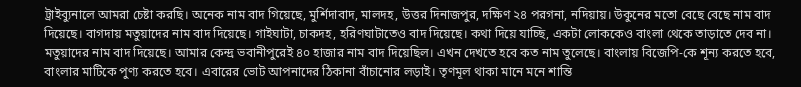ট্রাইব্যুনালে আমরা চেষ্টা করছি। অনেক নাম বাদ গিয়েছে, মুর্শিদাবাদ, মালদহ, উত্তর দিনাজপুর, দক্ষিণ ২৪ পরগনা, নদিয়ায়। উকুনের মতো বেছে বেছে নাম বাদ দিয়েছে। বাগদায় মতুয়াদের নাম বাদ দিয়েছে। গাইঘাটা, চাকদহ, হরিণঘাটাতেও বাদ দিয়েছে। কথা দিয়ে যাচ্ছি, একটা লোককেও বাংলা থেকে তাড়াতে দেব না। মতুয়াদের নাম বাদ দিয়েছে। আমার কেন্দ্র ভবানীপুরেই ৪০ হাজার নাম বাদ দিয়েছিল। এখন দেখতে হবে কত নাম তুলেছে। বাংলায় বিজেপি-কে শূন্য করতে হবে, বাংলার মাটিকে পুণ্য করতে হবে। এবারের ভোট আপনাদের ঠিকানা বাঁচানোর লড়াই। তৃণমূল থাকা মানে মনে শান্তি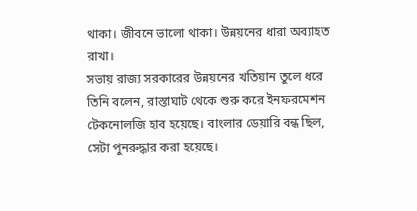থাকা। জীবনে ভালো থাকা। উন্নয়নের ধারা অব্যাহত রাখা।
সভায় রাজ্য সরকারের উন্নয়নের খতিয়ান তুলে ধরে তিনি বলেন, রাস্তাঘাট থেকে শুরু করে ইনফরমেশন টেকনোলজি হাব হয়েছে। বাংলার ডেয়ারি বন্ধ ছিল, সেটা পুনরুদ্ধার করা হয়েছে।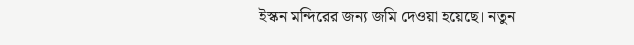ইস্কন মন্দিরের জন্য জমি দেওয়া হয়েছে। নতুন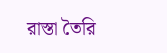রাস্তা তৈরি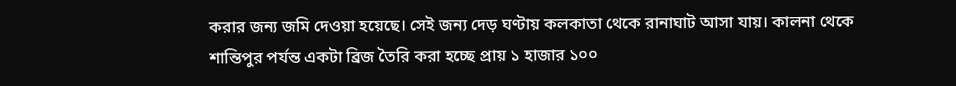করার জন্য জমি দেওয়া হয়েছে। সেই জন্য দেড় ঘণ্টায় কলকাতা থেকে রানাঘাট আসা যায়। কালনা থেকে শান্তিপুর পর্যন্ত একটা ব্রিজ তৈরি করা হচ্ছে প্রায় ১ হাজার ১০০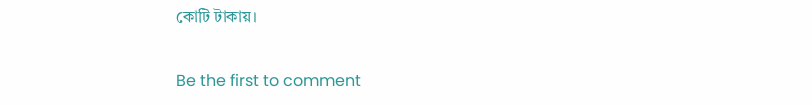কোটি টাকায়।

Be the first to comment